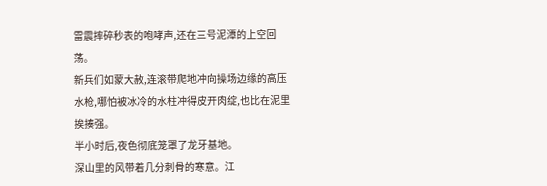雷震摔碎秒表的咆哮声,还在三号泥潭的上空回荡。
新兵们如蒙大赦,连滚带爬地冲向操场边缘的高压水枪,哪怕被冰冷的水柱冲得皮开肉绽,也比在泥里挨揍强。
半小时后,夜色彻底笼罩了龙牙基地。
深山里的风带着几分刺骨的寒意。江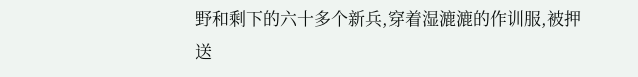野和剩下的六十多个新兵,穿着湿漉漉的作训服,被押送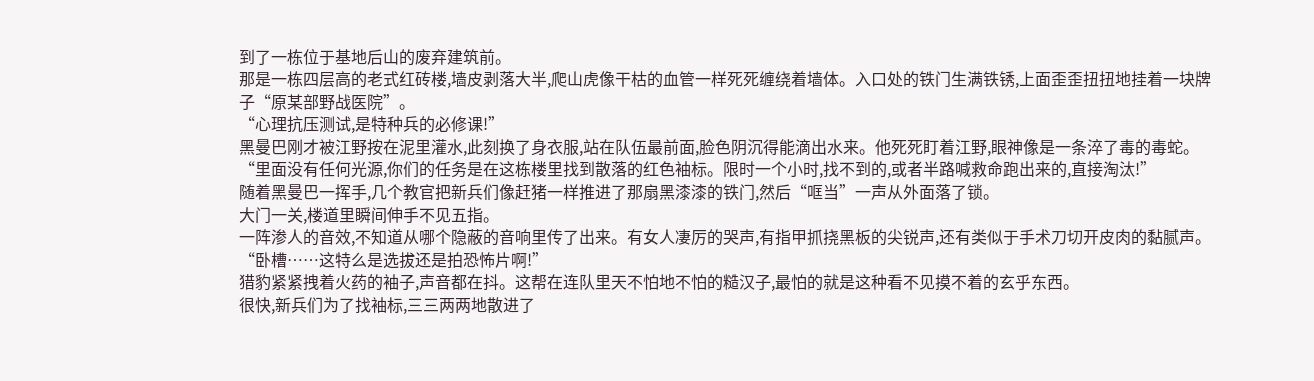到了一栋位于基地后山的废弃建筑前。
那是一栋四层高的老式红砖楼,墙皮剥落大半,爬山虎像干枯的血管一样死死缠绕着墙体。入口处的铁门生满铁锈,上面歪歪扭扭地挂着一块牌子“原某部野战医院”。
“心理抗压测试,是特种兵的必修课!”
黑曼巴刚才被江野按在泥里灌水,此刻换了身衣服,站在队伍最前面,脸色阴沉得能滴出水来。他死死盯着江野,眼神像是一条淬了毒的毒蛇。
“里面没有任何光源,你们的任务是在这栋楼里找到散落的红色袖标。限时一个小时,找不到的,或者半路喊救命跑出来的,直接淘汰!”
随着黑曼巴一挥手,几个教官把新兵们像赶猪一样推进了那扇黑漆漆的铁门,然后“哐当”一声从外面落了锁。
大门一关,楼道里瞬间伸手不见五指。
一阵渗人的音效,不知道从哪个隐蔽的音响里传了出来。有女人凄厉的哭声,有指甲抓挠黑板的尖锐声,还有类似于手术刀切开皮肉的黏腻声。
“卧槽……这特么是选拔还是拍恐怖片啊!”
猎豹紧紧拽着火药的袖子,声音都在抖。这帮在连队里天不怕地不怕的糙汉子,最怕的就是这种看不见摸不着的玄乎东西。
很快,新兵们为了找袖标,三三两两地散进了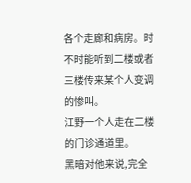各个走廊和病房。时不时能听到二楼或者三楼传来某个人变调的惨叫。
江野一个人走在二楼的门诊通道里。
黑暗对他来说,完全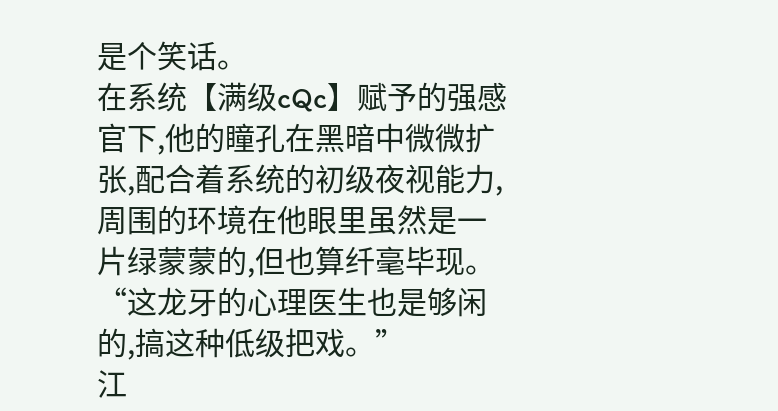是个笑话。
在系统【满级cQc】赋予的强感官下,他的瞳孔在黑暗中微微扩张,配合着系统的初级夜视能力,周围的环境在他眼里虽然是一片绿蒙蒙的,但也算纤毫毕现。
“这龙牙的心理医生也是够闲的,搞这种低级把戏。”
江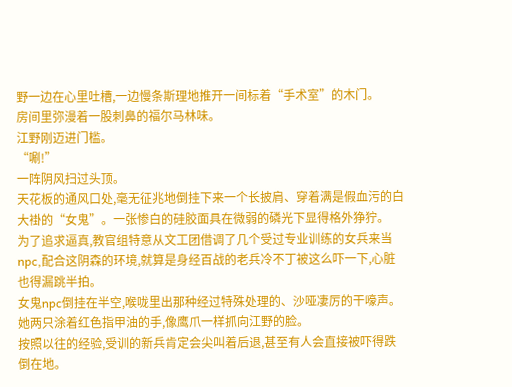野一边在心里吐槽,一边慢条斯理地推开一间标着“手术室”的木门。
房间里弥漫着一股刺鼻的福尔马林味。
江野刚迈进门槛。
“唰!”
一阵阴风扫过头顶。
天花板的通风口处,毫无征兆地倒挂下来一个长披肩、穿着满是假血污的白大褂的“女鬼”。一张惨白的硅胶面具在微弱的磷光下显得格外狰狞。
为了追求逼真,教官组特意从文工团借调了几个受过专业训练的女兵来当npc,配合这阴森的环境,就算是身经百战的老兵冷不丁被这么吓一下,心脏也得漏跳半拍。
女鬼npc倒挂在半空,喉咙里出那种经过特殊处理的、沙哑凄厉的干嚎声。
她两只涂着红色指甲油的手,像鹰爪一样抓向江野的脸。
按照以往的经验,受训的新兵肯定会尖叫着后退,甚至有人会直接被吓得跌倒在地。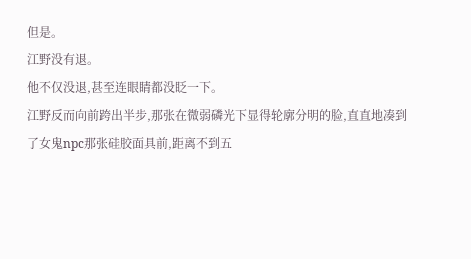但是。
江野没有退。
他不仅没退,甚至连眼睛都没眨一下。
江野反而向前跨出半步,那张在微弱磷光下显得轮廓分明的脸,直直地凑到了女鬼npc那张硅胶面具前,距离不到五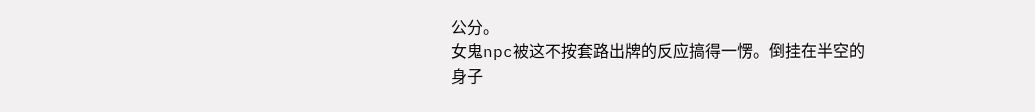公分。
女鬼npc被这不按套路出牌的反应搞得一愣。倒挂在半空的身子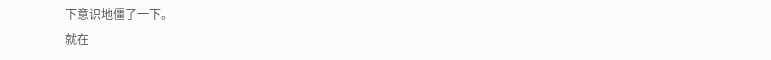下意识地僵了一下。
就在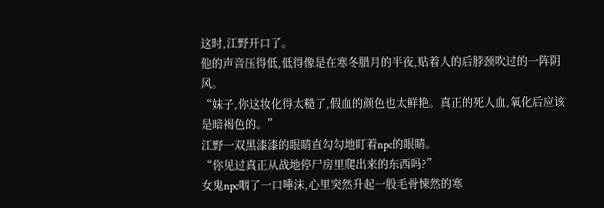这时,江野开口了。
他的声音压得低,低得像是在寒冬腊月的半夜,贴着人的后脖颈吹过的一阵阴风。
“妹子,你这妆化得太糙了,假血的颜色也太鲜艳。真正的死人血,氧化后应该是暗褐色的。”
江野一双黑漆漆的眼睛直勾勾地盯着npc的眼睛。
“你见过真正从战地停尸房里爬出来的东西吗?”
女鬼npc咽了一口唾沫,心里突然升起一股毛骨悚然的寒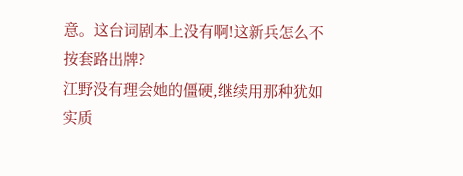意。这台词剧本上没有啊!这新兵怎么不按套路出牌?
江野没有理会她的僵硬,继续用那种犹如实质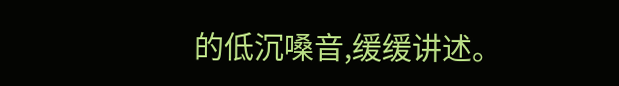的低沉嗓音,缓缓讲述。